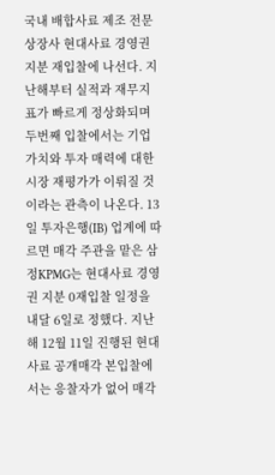국내 배합사료 제조 전문 상장사 현대사료 경영권 지분 재입찰에 나선다. 지난해부터 실적과 재무지표가 빠르게 정상화되며 두번째 입찰에서는 기업가치와 투자 매력에 대한 시장 재평가가 이뤄질 것이라는 관측이 나온다. 13일 투자은행(IB) 업계에 따르면 매각 주관을 맡은 삼정KPMG는 현대사료 경영권 지분 0재입찰 일정을 내달 6일로 정했다. 지난해 12월 11일 진행된 현대사료 공개매각 본입찰에서는 응찰자가 없어 매각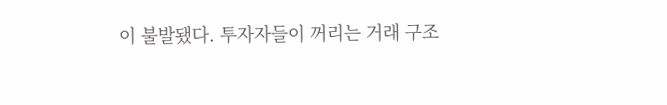이 불발됐다. 투자자들이 꺼리는 거래 구조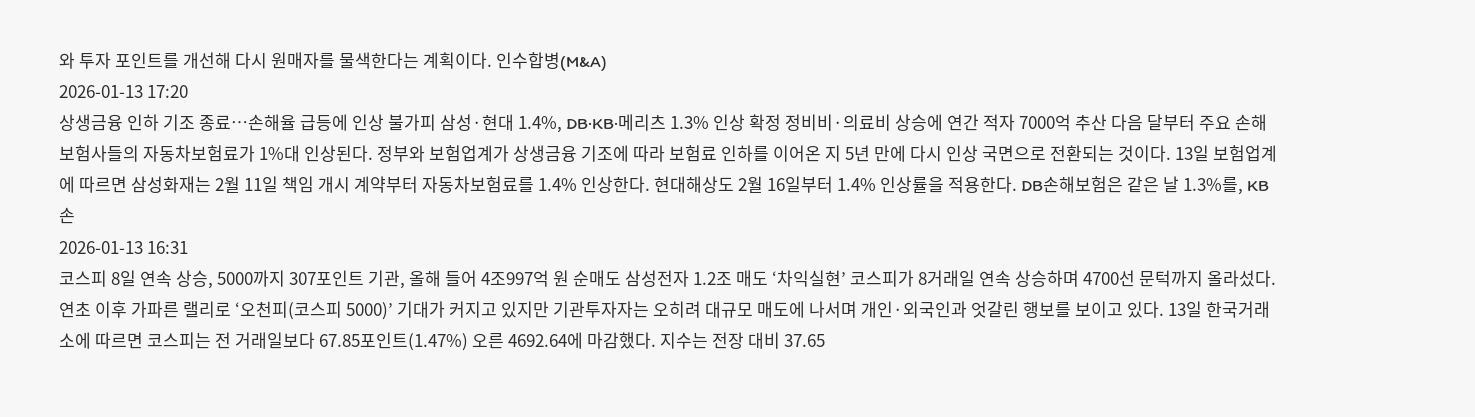와 투자 포인트를 개선해 다시 원매자를 물색한다는 계획이다. 인수합병(M&A)
2026-01-13 17:20
상생금융 인하 기조 종료…손해율 급등에 인상 불가피 삼성·현대 1.4%, DB·KB·메리츠 1.3% 인상 확정 정비비·의료비 상승에 연간 적자 7000억 추산 다음 달부터 주요 손해보험사들의 자동차보험료가 1%대 인상된다. 정부와 보험업계가 상생금융 기조에 따라 보험료 인하를 이어온 지 5년 만에 다시 인상 국면으로 전환되는 것이다. 13일 보험업계에 따르면 삼성화재는 2월 11일 책임 개시 계약부터 자동차보험료를 1.4% 인상한다. 현대해상도 2월 16일부터 1.4% 인상률을 적용한다. DB손해보험은 같은 날 1.3%를, KB손
2026-01-13 16:31
코스피 8일 연속 상승, 5000까지 307포인트 기관, 올해 들어 4조997억 원 순매도 삼성전자 1.2조 매도 ‘차익실현’ 코스피가 8거래일 연속 상승하며 4700선 문턱까지 올라섰다. 연초 이후 가파른 랠리로 ‘오천피(코스피 5000)’ 기대가 커지고 있지만 기관투자자는 오히려 대규모 매도에 나서며 개인·외국인과 엇갈린 행보를 보이고 있다. 13일 한국거래소에 따르면 코스피는 전 거래일보다 67.85포인트(1.47%) 오른 4692.64에 마감했다. 지수는 전장 대비 37.65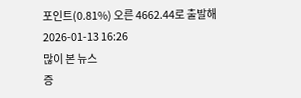포인트(0.81%) 오른 4662.44로 출발해
2026-01-13 16:26
많이 본 뉴스
증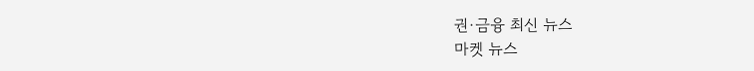권·금융 최신 뉴스
마켓 뉴스